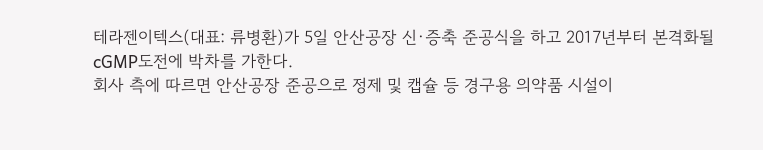테라젠이텍스(대표: 류병환)가 5일 안산공장 신∙증축 준공식을 하고 2017년부터 본격화될 cGMP도전에 박차를 가한다.
회사 측에 따르면 안산공장 준공으로 정제 및 캡슐 등 경구용 의약품 시설이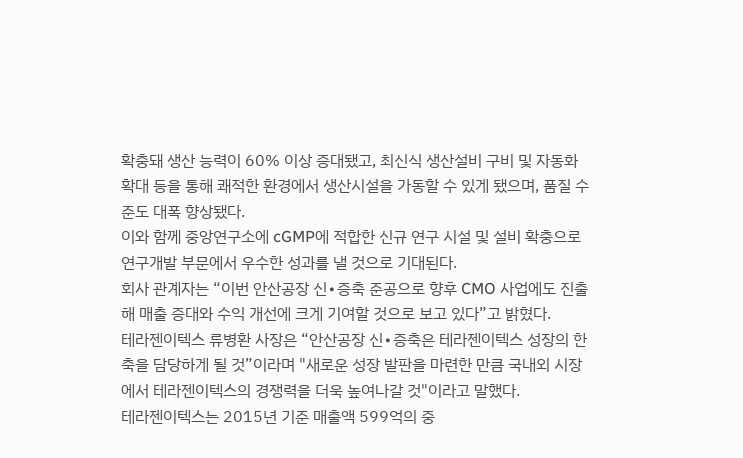확충돼 생산 능력이 60% 이상 증대됐고, 최신식 생산설비 구비 및 자동화 확대 등을 통해 쾌적한 환경에서 생산시설을 가동할 수 있게 됐으며, 품질 수준도 대폭 향상됐다.
이와 함께 중앙연구소에 cGMP에 적합한 신규 연구 시설 및 설비 확충으로 연구개발 부문에서 우수한 성과를 낼 것으로 기대된다.
회사 관계자는 “이번 안산공장 신∙증축 준공으로 향후 CMO 사업에도 진출해 매출 증대와 수익 개선에 크게 기여할 것으로 보고 있다”고 밝혔다.
테라젠이텍스 류병환 사장은 “안산공장 신∙증축은 테라젠이텍스 성장의 한 축을 담당하게 될 것”이라며 "새로운 성장 발판을 마련한 만큼 국내외 시장에서 테라젠이텍스의 경쟁력을 더욱 높여나갈 것"이라고 말했다.
테라젠이텍스는 2015년 기준 매출액 599억의 중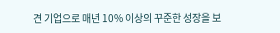견 기업으로 매년 10% 이상의 꾸준한 성장을 보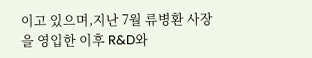이고 있으며,지난 7월 류병환 사장을 영입한 이후 R&D와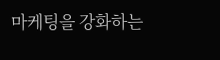마케팅을 강화하는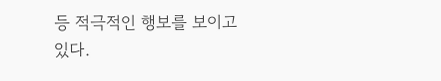등 적극적인 행보를 보이고 있다.